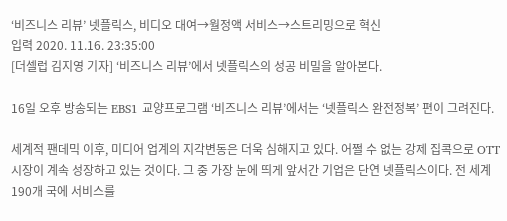‘비즈니스 리뷰’ 넷플릭스, 비디오 대여→월정액 서비스→스트리밍으로 혁신
입력 2020. 11.16. 23:35:00
[더셀럽 김지영 기자] ‘비즈니스 리뷰’에서 넷플릭스의 성공 비밀을 알아본다.

16일 오후 방송되는 EBS1 교양프로그램 ‘비즈니스 리뷰’에서는 ‘넷플릭스 완전정복’ 편이 그려진다.

세계적 팬데믹 이후, 미디어 업계의 지각변동은 더욱 심해지고 있다. 어쩔 수 없는 강제 집콕으로 OTT 시장이 계속 성장하고 있는 것이다. 그 중 가장 눈에 띄게 앞서간 기업은 단연 넷플릭스이다. 전 세계 190개 국에 서비스를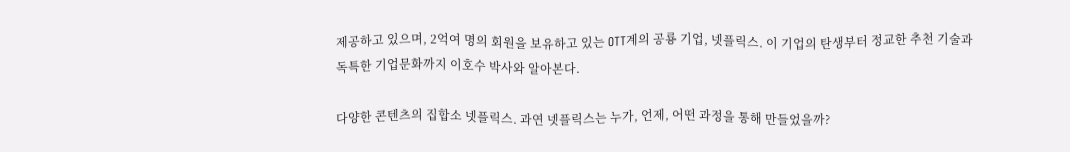제공하고 있으며, 2억여 명의 회원을 보유하고 있는 OTT계의 공룡 기업, 넷플릭스. 이 기업의 탄생부터 정교한 추천 기술과 독특한 기업문화까지 이호수 박사와 알아본다.

다양한 콘텐츠의 집합소 넷플릭스. 과연 넷플릭스는 누가, 언제, 어떤 과정을 통해 만들었을까?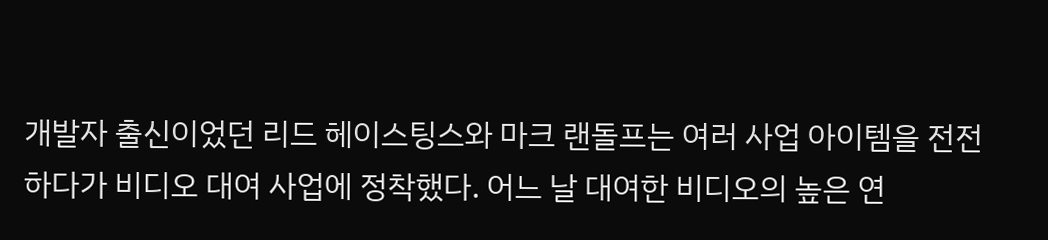개발자 출신이었던 리드 헤이스팅스와 마크 랜돌프는 여러 사업 아이템을 전전하다가 비디오 대여 사업에 정착했다. 어느 날 대여한 비디오의 높은 연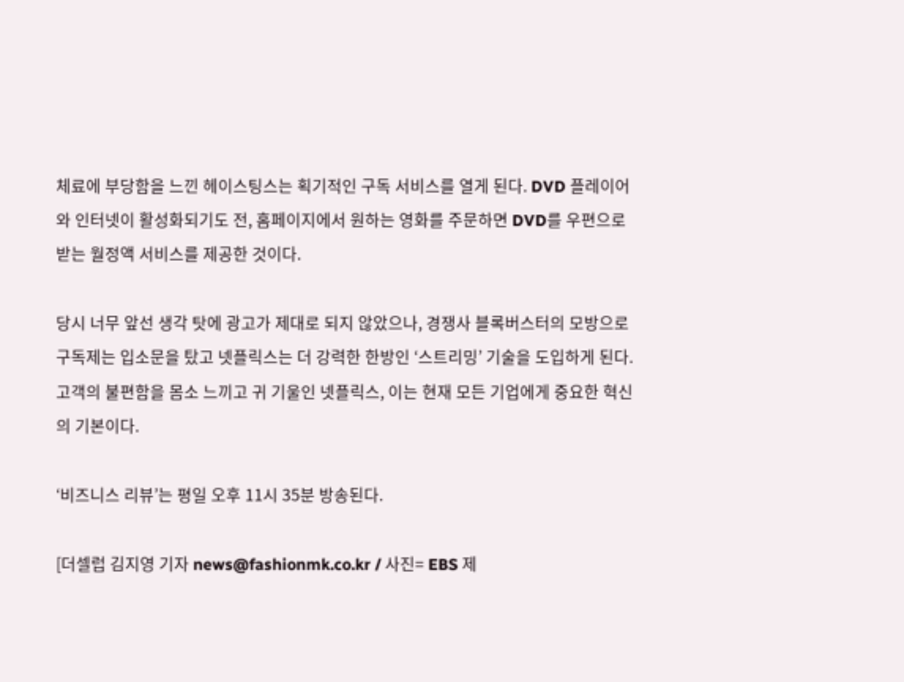체료에 부당함을 느낀 헤이스팅스는 획기적인 구독 서비스를 열게 된다. DVD 플레이어와 인터넷이 활성화되기도 전, 홈페이지에서 원하는 영화를 주문하면 DVD를 우편으로 받는 월정액 서비스를 제공한 것이다.

당시 너무 앞선 생각 탓에 광고가 제대로 되지 않았으나, 경쟁사 블록버스터의 모방으로 구독제는 입소문을 탔고 넷플릭스는 더 강력한 한방인 ‘스트리밍’ 기술을 도입하게 된다. 고객의 불편함을 몸소 느끼고 귀 기울인 넷플릭스, 이는 현재 모든 기업에게 중요한 혁신의 기본이다.

‘비즈니스 리뷰’는 평일 오후 11시 35분 방송된다.

[더셀럽 김지영 기자 news@fashionmk.co.kr / 사진= EBS 제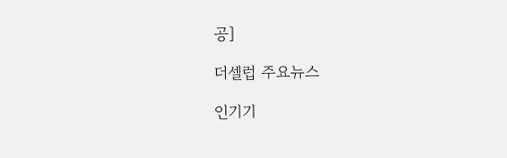공]

더셀럽 주요뉴스

인기기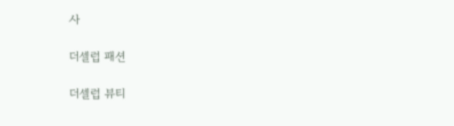사

더셀럽 패션

더셀럽 뷰티